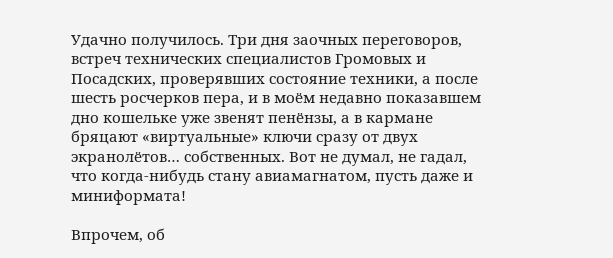Удачно получилось. Три дня заочных переговоров, встреч технических специалистов Громовых и Посадских, проверявших состояние техники, а после шесть росчерков пера, и в моём недавно показавшем дно кошельке уже звенят пенёнзы, а в кармане бряцают «виртуальные» ключи сразу от двух экранолётов… собственных. Вот не думал, не гадал, что когда-нибудь стану авиамагнатом, пусть даже и миниформата!

Впрочем, об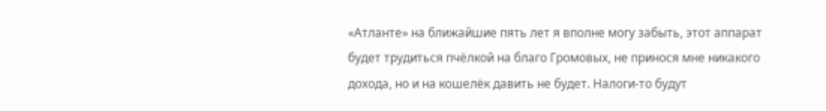«Атланте» на ближайшие пять лет я вполне могу забыть, этот аппарат будет трудиться пчёлкой на благо Громовых, не принося мне никакого дохода, но и на кошелёк давить не будет. Налоги-то будут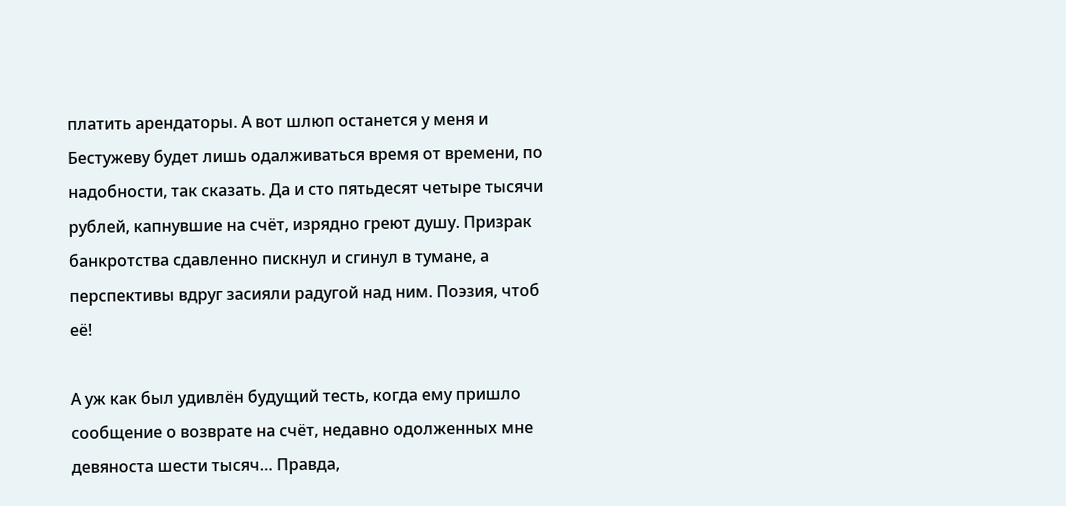платить арендаторы. А вот шлюп останется у меня и Бестужеву будет лишь одалживаться время от времени, по надобности, так сказать. Да и сто пятьдесят четыре тысячи рублей, капнувшие на счёт, изрядно греют душу. Призрак банкротства сдавленно пискнул и сгинул в тумане, а перспективы вдруг засияли радугой над ним. Поэзия, чтоб её!

А уж как был удивлён будущий тесть, когда ему пришло сообщение о возврате на счёт, недавно одолженных мне девяноста шести тысяч… Правда,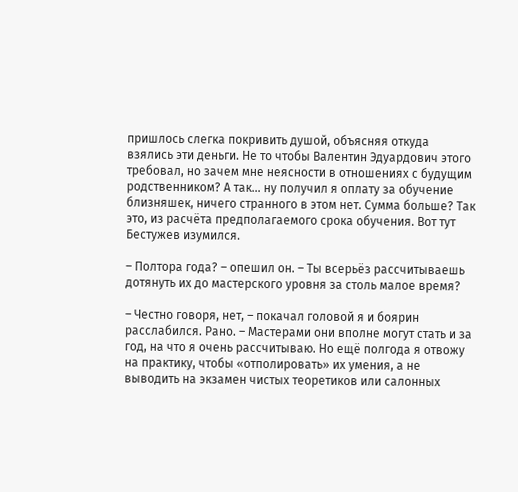пришлось слегка покривить душой, объясняя откуда взялись эти деньги. Не то чтобы Валентин Эдуардович этого требовал, но зачем мне неясности в отношениях с будущим родственником? А так… ну получил я оплату за обучение близняшек, ничего странного в этом нет. Сумма больше? Так это, из расчёта предполагаемого срока обучения. Вот тут Бестужев изумился.

– Полтора года? – опешил он. – Ты всерьёз рассчитываешь дотянуть их до мастерского уровня за столь малое время?

– Честно говоря, нет, – покачал головой я и боярин расслабился. Рано. – Мастерами они вполне могут стать и за год, на что я очень рассчитываю. Но ещё полгода я отвожу на практику, чтобы «отполировать» их умения, а не выводить на экзамен чистых теоретиков или салонных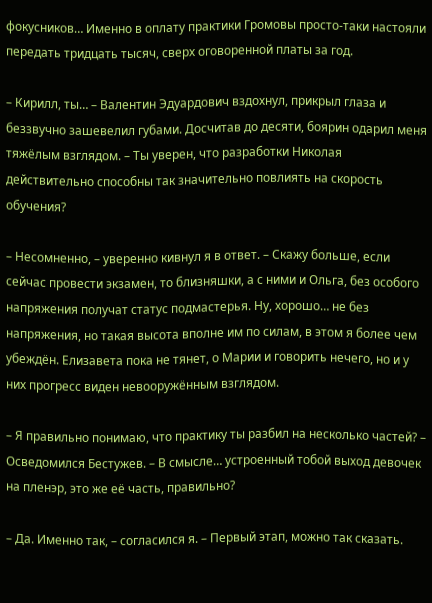фокусников… Именно в оплату практики Громовы просто-таки настояли передать тридцать тысяч, сверх оговоренной платы за год.

– Кирилл, ты… – Валентин Эдуардович вздохнул, прикрыл глаза и беззвучно зашевелил губами. Досчитав до десяти, боярин одарил меня тяжёлым взглядом. – Ты уверен, что разработки Николая действительно способны так значительно повлиять на скорость обучения?

– Несомненно, – уверенно кивнул я в ответ. – Скажу больше, если сейчас провести экзамен, то близняшки, а с ними и Ольга, без особого напряжения получат статус подмастерья. Ну, хорошо… не без напряжения, но такая высота вполне им по силам, в этом я более чем убеждён. Елизавета пока не тянет, о Марии и говорить нечего, но и у них прогресс виден невооружённым взглядом.

– Я правильно понимаю, что практику ты разбил на несколько частей? – Осведомился Бестужев. – В смысле… устроенный тобой выход девочек на пленэр, это же её часть, правильно?

– Да. Именно так, – согласился я. – Первый этап, можно так сказать.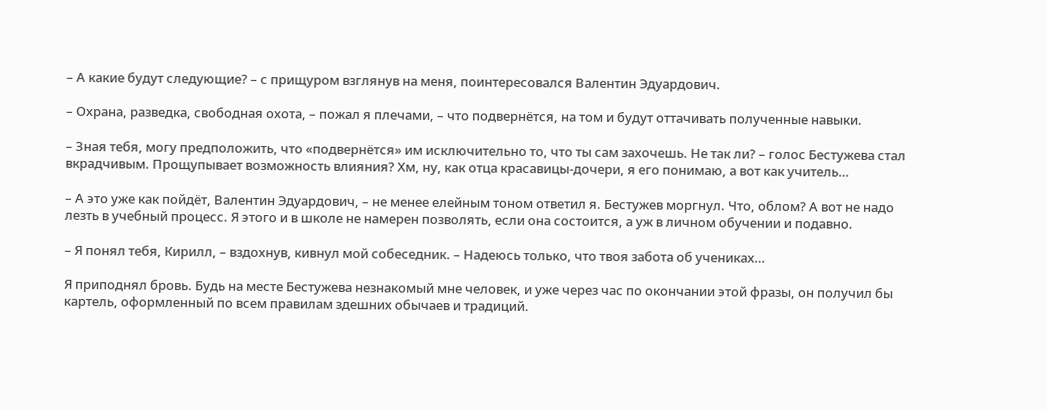– А какие будут следующие? – с прищуром взглянув на меня, поинтересовался Валентин Эдуардович.

– Охрана, разведка, свободная охота, – пожал я плечами, – что подвернётся, на том и будут оттачивать полученные навыки.

– Зная тебя, могу предположить, что «подвернётся» им исключительно то, что ты сам захочешь. Не так ли? – голос Бестужева стал вкрадчивым. Прощупывает возможность влияния? Хм, ну, как отца красавицы-дочери, я его понимаю, а вот как учитель…

– А это уже как пойдёт, Валентин Эдуардович, – не менее елейным тоном ответил я. Бестужев моргнул. Что, облом? А вот не надо лезть в учебный процесс. Я этого и в школе не намерен позволять, если она состоится, а уж в личном обучении и подавно.

– Я понял тебя, Кирилл, – вздохнув, кивнул мой собеседник. – Надеюсь только, что твоя забота об учениках…

Я приподнял бровь. Будь на месте Бестужева незнакомый мне человек, и уже через час по окончании этой фразы, он получил бы картель, оформленный по всем правилам здешних обычаев и традиций.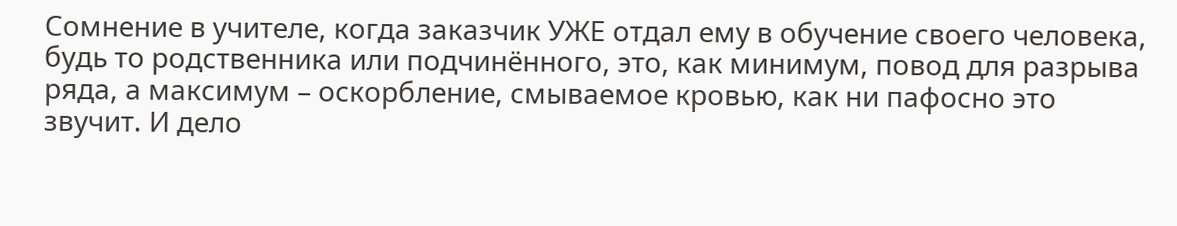Сомнение в учителе, когда заказчик УЖЕ отдал ему в обучение своего человека, будь то родственника или подчинённого, это, как минимум, повод для разрыва ряда, а максимум – оскорбление, смываемое кровью, как ни пафосно это звучит. И дело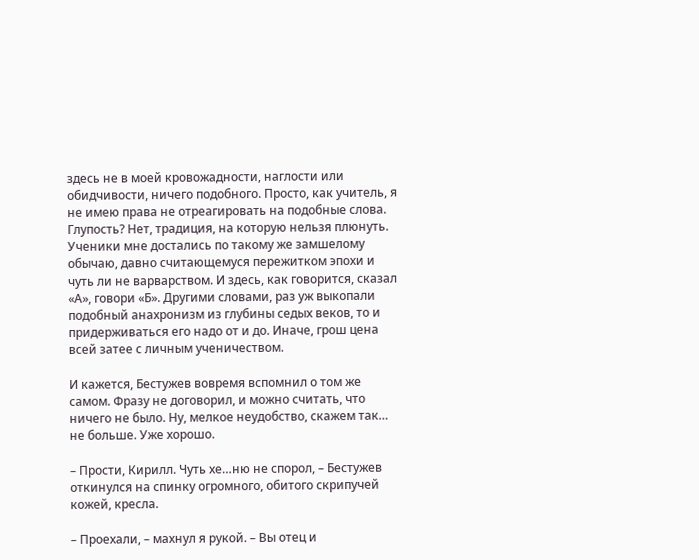здесь не в моей кровожадности, наглости или обидчивости, ничего подобного. Просто, как учитель, я не имею права не отреагировать на подобные слова. Глупость? Нет, традиция, на которую нельзя плюнуть. Ученики мне достались по такому же замшелому обычаю, давно считающемуся пережитком эпохи и чуть ли не варварством. И здесь, как говорится, сказал «А», говори «Б». Другими словами, раз уж выкопали подобный анахронизм из глубины седых веков, то и придерживаться его надо от и до. Иначе, грош цена всей затее с личным ученичеством.

И кажется, Бестужев вовремя вспомнил о том же самом. Фразу не договорил, и можно считать, что ничего не было. Ну, мелкое неудобство, скажем так… не больше. Уже хорошо.

– Прости, Кирилл. Чуть хе…ню не спорол, – Бестужев откинулся на спинку огромного, обитого скрипучей кожей, кресла.

– Проехали, – махнул я рукой. – Вы отец и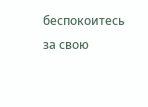беспокоитесь за свою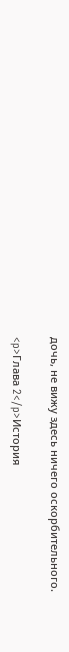дочь, не вижу здесь ничего оскорбительного.

<p>Глава 2</p>История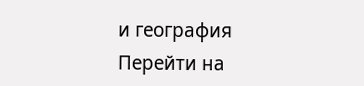и география
Перейти на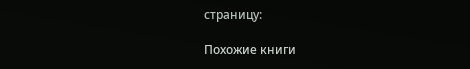страницу:

Похожие книги